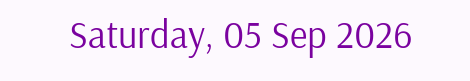Saturday, 05 Sep 2026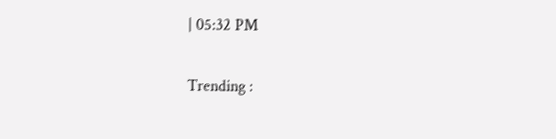| 05:32 PM

Trending :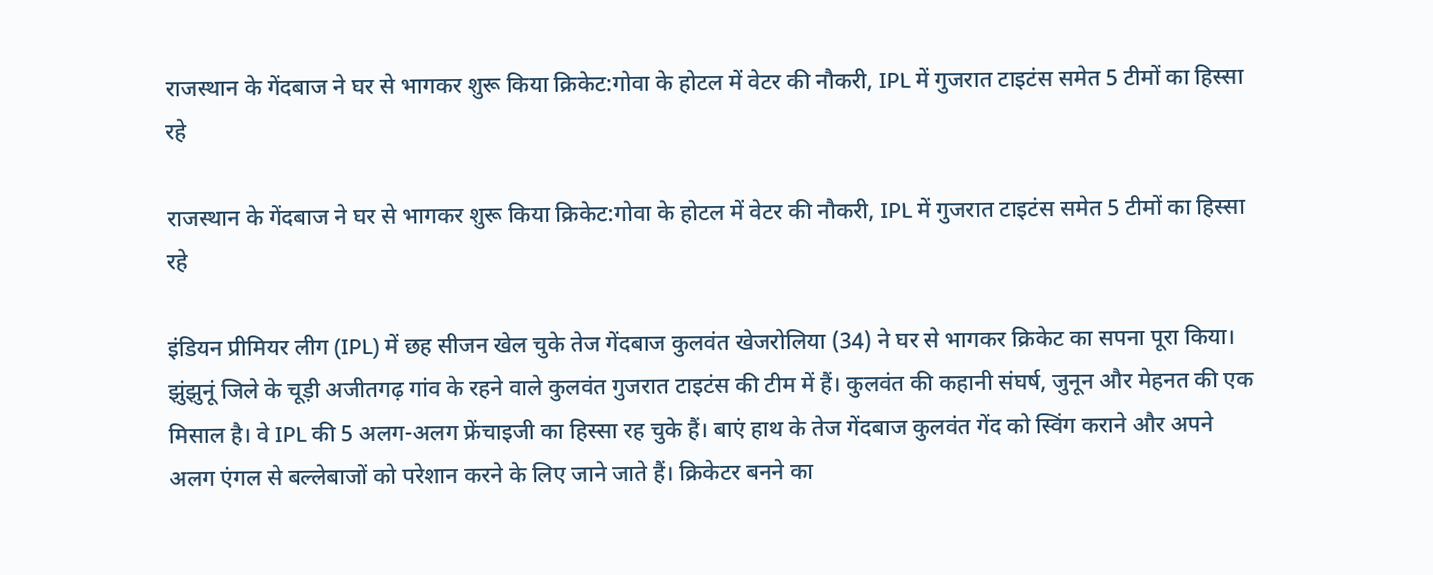राजस्थान के गेंदबाज ने घर से भागकर शुरू किया क्रिकेट:गोवा के होटल में वेटर की नौकरी, IPL में गुजरात टाइटंस समेत 5 टीमों का हिस्सा रहे

राजस्थान के गेंदबाज ने घर से भागकर शुरू किया क्रिकेट:गोवा के होटल में वेटर की नौकरी, IPL में गुजरात टाइटंस समेत 5 टीमों का हिस्सा रहे

इंडियन प्रीमियर लीग (IPL) में छह सीजन खेल चुके तेज गेंदबाज कुलवंत खेजरोलिया (34) ने घर से भागकर क्रिकेट का सपना पूरा किया। झुंझुनूं जिले के चूड़ी अजीतगढ़ गांव के रहने वाले कुलवंत गुजरात टाइटंस की टीम में हैं। कुलवंत की कहानी संघर्ष, जुनून और मेहनत की एक मिसाल है। वे IPL की 5 अलग-अलग फ्रेंचाइजी का हिस्सा रह चुके हैं। बाएं हाथ के तेज गेंदबाज कुलवंत गेंद को स्विंग कराने और अपने अलग एंगल से बल्लेबाजों को परेशान करने के लिए जाने जाते हैं। क्रिकेटर बनने का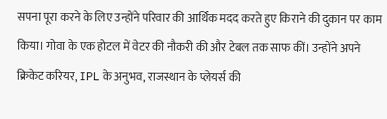सपना पूरा करने के लिए उन्होंने परिवार की आर्थिक मदद करते हुए किराने की दुकान पर काम किया। गोवा के एक होटल में वेटर की नौकरी की और टेबल तक साफ कीं। उन्होंने अपने क्रिकेट करियर, IPL के अनुभव, राजस्थान के प्लेयर्स की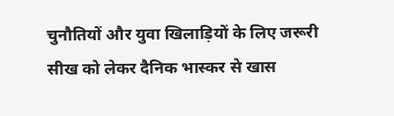चुनौतियों और युवा खिलाड़ियों के लिए जरूरी सीख को लेकर दैनिक भास्कर से खास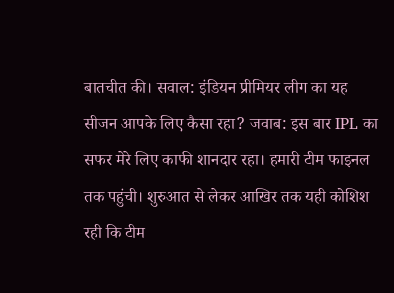बातचीत की। सवाल: इंडियन प्रीमियर लीग का यह सीजन आपके लिए कैसा रहा? जवाब: इस बार IPL का सफर मेरे लिए काफी शानदार रहा। हमारी टीम फाइनल तक पहुंची। शुरुआत से लेकर आखिर तक यही कोशिश रही कि टीम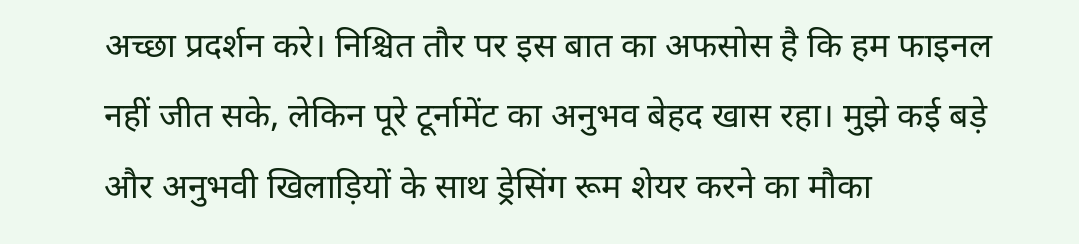अच्छा प्रदर्शन करे। निश्चित तौर पर इस बात का अफसोस है कि हम फाइनल नहीं जीत सके, लेकिन पूरे टूर्नामेंट का अनुभव बेहद खास रहा। मुझे कई बड़े और अनुभवी खिलाड़ियों के साथ ड्रेसिंग रूम शेयर करने का मौका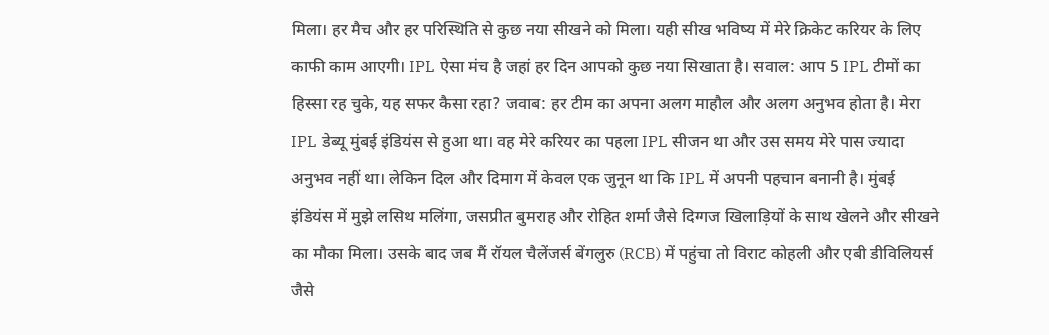मिला। हर मैच और हर परिस्थिति से कुछ नया सीखने को मिला। यही सीख भविष्य में मेरे क्रिकेट करियर के लिए काफी काम आएगी। IPL ऐसा मंच है जहां हर दिन आपको कुछ नया सिखाता है। सवाल: आप 5 IPL टीमों का हिस्सा रह चुके, यह सफर कैसा रहा? जवाब: हर टीम का अपना अलग माहौल और अलग अनुभव होता है। मेरा IPL डेब्यू मुंबई इंडियंस से हुआ था। वह मेरे करियर का पहला IPL सीजन था और उस समय मेरे पास ज्यादा अनुभव नहीं था। लेकिन दिल और दिमाग में केवल एक जुनून था कि IPL में अपनी पहचान बनानी है। मुंबई इंडियंस में मुझे लसिथ मलिंगा, जसप्रीत बुमराह और रोहित शर्मा जैसे दिग्गज खिलाड़ियों के साथ खेलने और सीखने का मौका मिला। उसके बाद जब मैं रॉयल चैलेंजर्स बेंगलुरु (RCB) में पहुंचा तो विराट कोहली और एबी डीविलियर्स जैसे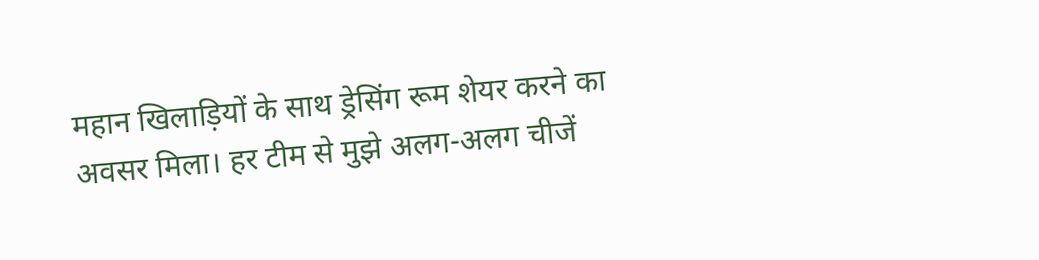महान खिलाड़ियों के साथ ड्रेसिंग रूम शेयर करने का अवसर मिला। हर टीम से मुझे अलग-अलग चीजें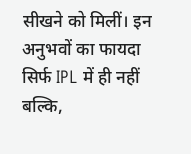सीखने को मिलीं। इन अनुभवों का फायदा सिर्फ IPL में ही नहीं बल्कि,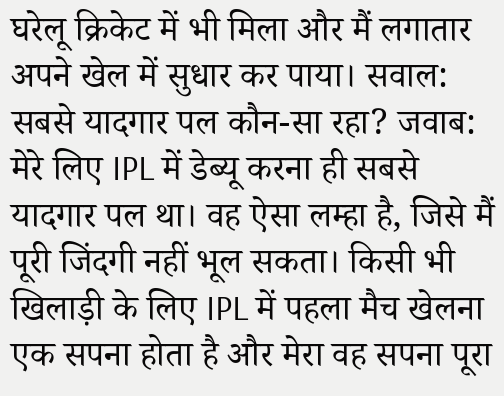घरेलू क्रिकेट में भी मिला और मैं लगातार अपने खेल में सुधार कर पाया। सवाल: सबसे यादगार पल कौन-सा रहा? जवाब: मेरे लिए IPL में डेब्यू करना ही सबसे यादगार पल था। वह ऐसा लम्हा है, जिसे मैं पूरी जिंदगी नहीं भूल सकता। किसी भी खिलाड़ी के लिए IPL में पहला मैच खेलना एक सपना होता है और मेरा वह सपना पूरा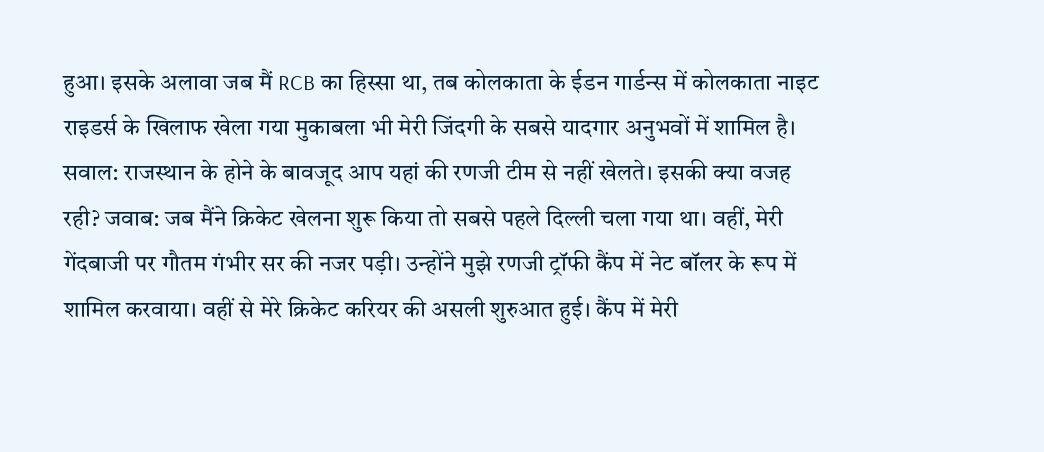हुआ। इसके अलावा जब मैं RCB का हिस्सा था, तब कोलकाता के ईडन गार्डन्स में कोलकाता नाइट राइडर्स के खिलाफ खेला गया मुकाबला भी मेरी जिंदगी के सबसे यादगार अनुभवों में शामिल है। सवाल: राजस्थान के होने के बावजूद आप यहां की रणजी टीम से नहीं खेलते। इसकी क्या वजह रही? जवाब: जब मैंने क्रिकेट खेलना शुरू किया तो सबसे पहले दिल्ली चला गया था। वहीं, मेरी गेंदबाजी पर गौतम गंभीर सर की नजर पड़ी। उन्होंने मुझे रणजी ट्रॉफी कैंप में नेट बॉलर के रूप में शामिल करवाया। वहीं से मेरे क्रिकेट करियर की असली शुरुआत हुई। कैंप में मेरी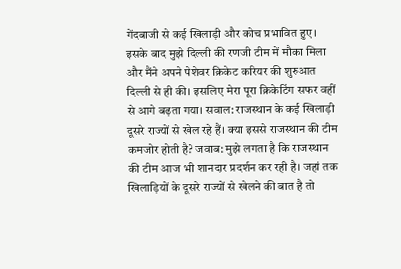गेंदबाजी से कई खिलाड़ी और कोच प्रभावित हुए। इसके बाद मुझे दिल्ली की रणजी टीम में मौका मिला और मैंने अपने पेशेवर क्रिकेट करियर की शुरुआत दिल्ली से ही की। इसलिए मेरा पूरा क्रिकेटिंग सफर वहीं से आगे बढ़ता गया। सवाल: राजस्थान के कई खिलाड़ी दूसरे राज्यों से खेल रहे हैं। क्या इससे राजस्थान की टीम कमजोर होती है? जवाब: मुझे लगता है कि राजस्थान की टीम आज भी शानदार प्रदर्शन कर रही है। जहां तक खिलाड़ियों के दूसरे राज्यों से खेलने की बात है तो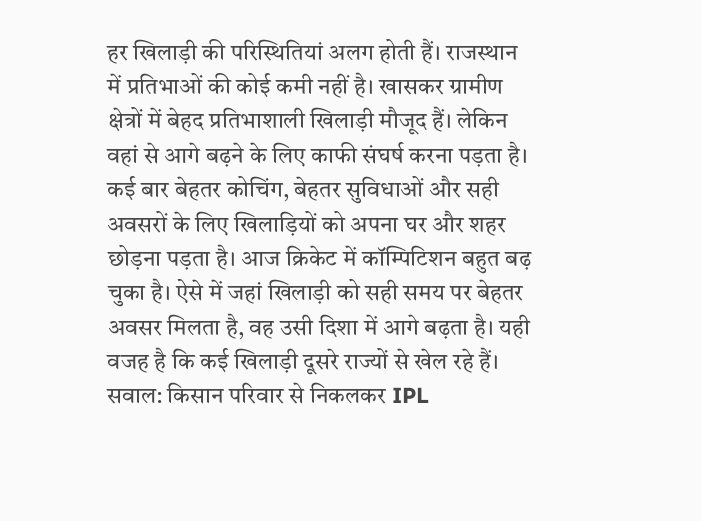हर खिलाड़ी की परिस्थितियां अलग होती हैं। राजस्थान में प्रतिभाओं की कोई कमी नहीं है। खासकर ग्रामीण क्षेत्रों में बेहद प्रतिभाशाली खिलाड़ी मौजूद हैं। लेकिन वहां से आगे बढ़ने के लिए काफी संघर्ष करना पड़ता है। कई बार बेहतर कोचिंग, बेहतर सुविधाओं और सही अवसरों के लिए खिलाड़ियों को अपना घर और शहर छोड़ना पड़ता है। आज क्रिकेट में कॉम्पिटिशन बहुत बढ़ चुका है। ऐसे में जहां खिलाड़ी को सही समय पर बेहतर अवसर मिलता है, वह उसी दिशा में आगे बढ़ता है। यही वजह है कि कई खिलाड़ी दूसरे राज्यों से खेल रहे हैं। सवाल: किसान परिवार से निकलकर IPL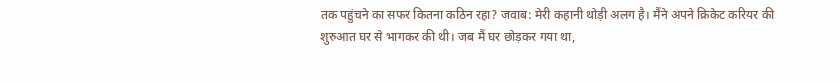तक पहुंचने का सफर कितना कठिन रहा? जवाब: मेरी कहानी थोड़ी अलग है। मैंने अपने क्रिकेट करियर की शुरुआत घर से भागकर की थी। जब मैं घर छोड़कर गया था,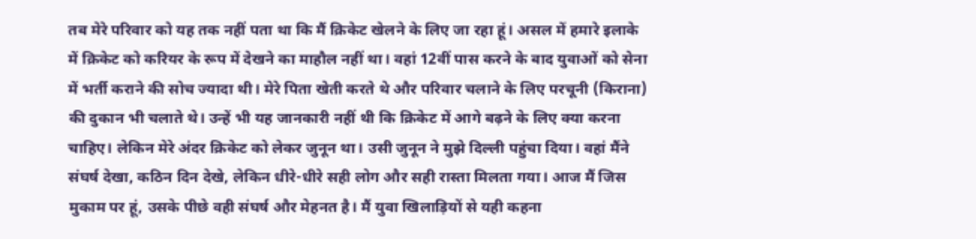तब मेरे परिवार को यह तक नहीं पता था कि मैं क्रिकेट खेलने के लिए जा रहा हूं। असल में हमारे इलाके में क्रिकेट को करियर के रूप में देखने का माहौल नहीं था। वहां 12वीं पास करने के बाद युवाओं को सेना में भर्ती कराने की सोच ज्यादा थी। मेरे पिता खेती करते थे और परिवार चलाने के लिए परचूनी (किराना) की दुकान भी चलाते थे। उन्हें भी यह जानकारी नहीं थी कि क्रिकेट में आगे बढ़ने के लिए क्या करना चाहिए। लेकिन मेरे अंदर क्रिकेट को लेकर जुनून था। उसी जुनून ने मुझे दिल्ली पहुंचा दिया। वहां मैंने संघर्ष देखा, कठिन दिन देखे, लेकिन धीरे-धीरे सही लोग और सही रास्ता मिलता गया। आज मैं जिस मुकाम पर हूं, उसके पीछे वही संघर्ष और मेहनत है। मैं युवा खिलाड़ियों से यही कहना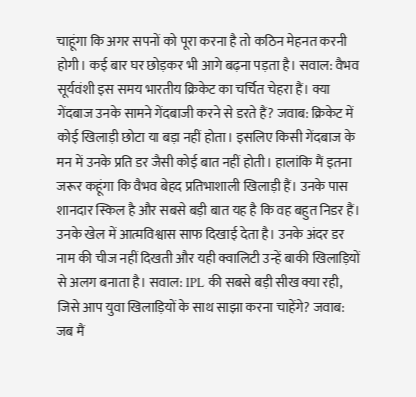चाहूंगा कि अगर सपनों को पूरा करना है तो कठिन मेहनत करनी होगी। कई बार घर छोड़कर भी आगे बढ़ना पड़ता है। सवाल: वैभव सूर्यवंशी इस समय भारतीय क्रिकेट का चर्चित चेहरा हैं। क्या गेंदबाज उनके सामने गेंदबाजी करने से डरते हैं? जवाब: क्रिकेट में कोई खिलाड़ी छोटा या बड़ा नहीं होता। इसलिए किसी गेंदबाज के मन में उनके प्रति डर जैसी कोई बात नहीं होती। हालांकि मैं इतना जरूर कहूंगा कि वैभव बेहद प्रतिभाशाली खिलाड़ी हैं। उनके पास शानदार स्किल है और सबसे बड़ी बात यह है कि वह बहुत निडर हैं। उनके खेल में आत्मविश्वास साफ दिखाई देता है। उनके अंदर डर नाम की चीज नहीं दिखती और यही क्वालिटी उन्हें बाकी खिलाड़ियों से अलग बनाता है। सवाल: IPL की सबसे बड़ी सीख क्या रही, जिसे आप युवा खिलाड़ियों के साथ साझा करना चाहेंगे? जवाब: जब मैं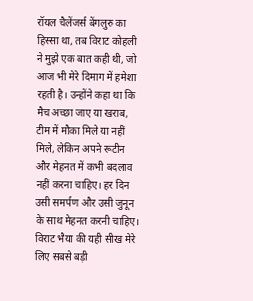रॉयल चैलेंजर्स बेंगलुरु का हिस्सा था, तब विराट कोहली ने मुझे एक बात कही थी, जो आज भी मेरे दिमाग में हमेशा रहती है। उन्होंने कहा था कि मैच अच्छा जाए या खराब, टीम में मौका मिले या नहीं मिले, लेकिन अपने रूटीन और मेहनत में कभी बदलाव नहीं करना चाहिए। हर दिन उसी समर्पण और उसी जुनून के साथ मेहनत करनी चाहिए। विराट भैया की यही सीख मेरे लिए सबसे बड़ी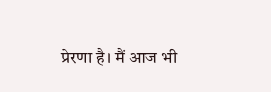प्रेरणा है। मैं आज भी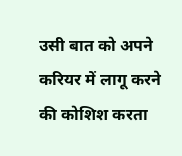उसी बात को अपने करियर में लागू करने की कोशिश करता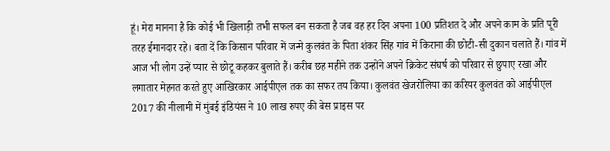हूं। मेरा मानना है कि कोई भी खिलाड़ी तभी सफल बन सकता है जब वह हर दिन अपना 100 प्रतिशत दे और अपने काम के प्रति पूरी तरह ईमानदार रहे। बता दें कि किसान परिवार में जन्मे कुलवंत के पिता शंकर सिंह गांव में किराना की छोटी-सी दुकान चलाते हैं। गांव में आज भी लोग उन्हें प्यार से छोटू कहकर बुलाते हैं। करीब छह महीने तक उन्होंने अपने क्रिकेट संघर्ष को परिवार से छुपाए रखा और लगातार मेहनत करते हुए आखिरकार आईपीएल तक का सफर तय किया। कुलवंत खेजरोलिया का करियर कुलवंत को आईपीएल 2017 की नीलामी में मुंबई इंडियंस ने 10 लाख रुपए की बेस प्राइस पर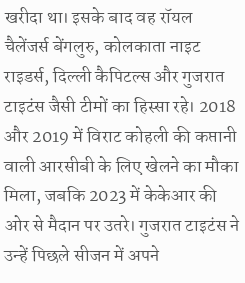खरीदा था। इसके बाद वह रॉयल चैलेंजर्स बेंगलुरु, कोलकाता नाइट राइडर्स, दिल्ली कैपिटल्स और गुजरात टाइटंस जैसी टीमों का हिस्सा रहे। 2018 और 2019 में विराट कोहली की कप्तानी वाली आरसीबी के लिए खेलने का मौका मिला, जबकि 2023 में केकेआर की ओर से मैदान पर उतरे। गुजरात टाइटंस ने उन्हें पिछले सीजन में अपने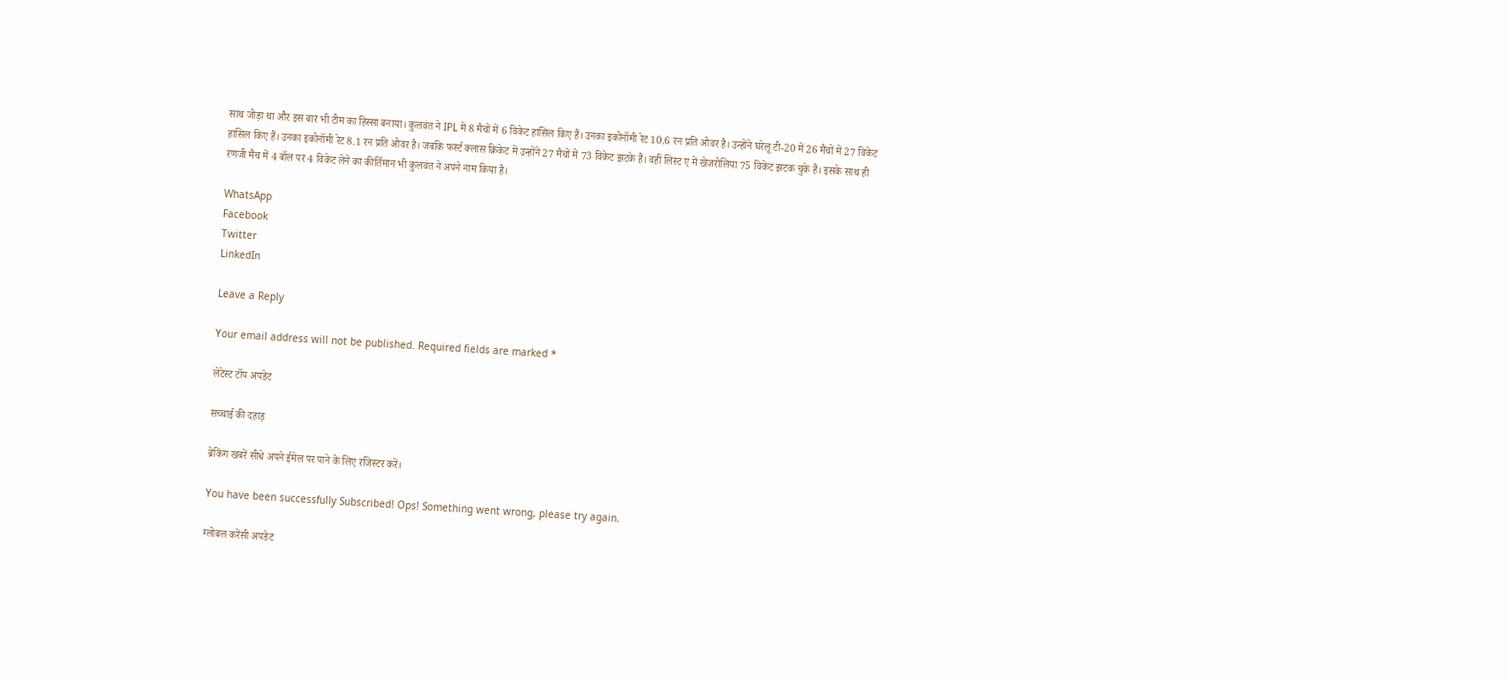साथ जोड़ा था और इस बार भी टीम का हिस्सा बनाया। कुलवंत ने IPL में 8 मैचों में 6 विकेट हासिल किए हैं। उनका इकोनॉमी रेट 10.6 रन प्रति ओवर है। उन्होंने घरेलू टी-20 में 26 मैचों में 27 विकेट हासिल किए हैं। उनका इकोनॉमी रेट 8.1 रन प्रति ओवर है। जबकि फर्स्ट क्लास क्रिकेट में उन्होंने 27 मैचों में 73 विकेट झटके हैं। वहीं लिस्ट ए में खेजरोलिया 75 विकेट झटक चुके हैं। इसके साथ ही रणजी मैच में 4 बॉल पर 4 विकेट लेने का कीर्तिमान भी कुलवंत ने अपने नाम किया है।

WhatsApp
Facebook
Twitter
LinkedIn

Leave a Reply

Your email address will not be published. Required fields are marked *

लेटेस्ट टॉप अपडेट

सच्चाई की दहाड़

ब्रेकिंग खबरें सीधे अपने ईमेल पर पाने के लिए रजिस्टर करें।

You have been successfully Subscribed! Ops! Something went wrong, please try again.

ग्लोबल करेंसी अपडेट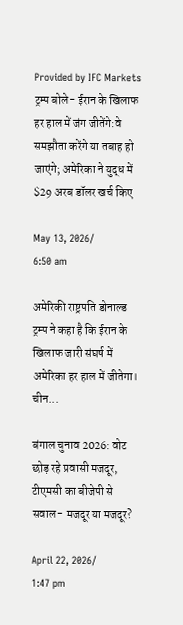Provided by IFC Markets
ट्रम्प बोले- ईरान के खिलाफ हर हाल में जंग जीतेंगे:वे समझौता करेंगे या तबाह हो जाएंगे; अमेरिका ने युद्ध में $29 अरब डॉलर खर्च किए

May 13, 2026/
6:50 am

अमेरिकी राष्ट्रपति डोनाल्ड ट्रम्प ने कहा है कि ईरान के खिलाफ जारी संघर्ष में अमेरिका हर हाल में जीतेगा। चीन...

बंगाल चुनाव 2026: वोट छोड़ रहे प्रवासी मजदूर, टीएमसी का बीजेपी से सवाल- मजदूर या मजदूर?

April 22, 2026/
1:47 pm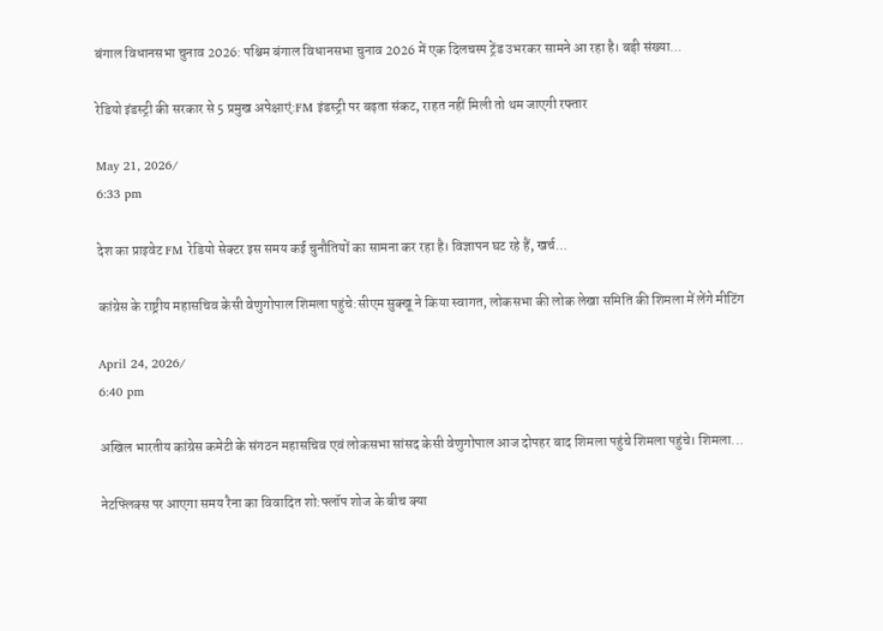बंगाल विधानसभा चुनाव 2026: पश्चिम बंगाल विधानसभा चुनाव 2026 में एक दिलचस्प ट्रेंड उभरकर सामने आ रहा है। बड़ी संख्या...

रेडियो इंडस्ट्री की सरकार से 5 प्रमुख अपेक्षाएं:FM इंडस्ट्री पर बढ़ता संकट, राहत नहीं मिली तो थम जाएगी रफ्तार

May 21, 2026/
6:33 pm

देश का प्राइवेट FM रेडियो सेक्टर इस समय कई चुनौतियों का सामना कर रहा है। विज्ञापन घट रहे हैं, खर्च...

कांग्रेस के राष्ट्रीय महासचिव केसी वेणुगोपाल शिमला पहुंचे:सीएम सुक्खू ने किया स्वागत, लोकसभा की लोक लेखा समिति की शिमला में लेंगे मीटिंग

April 24, 2026/
6:40 pm

अखिल भारतीय कांग्रेस कमेटी के संगठन महासचिव एवं लोकसभा सांसद केसी वेणुगोपाल आज दोपहर बाद शिमला पहुंचे शिमला पहुंचे। शिमला...

नेटफ्लिक्स पर आएगा समय रैना का विवादित शो:फ्लॉप शोज के बीच क्या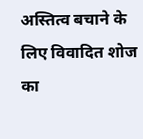अस्तित्व बचाने के लिए विवादित शोज का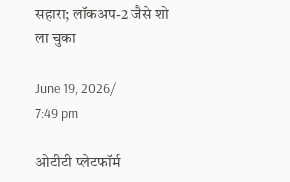सहारा; लॉकअप-2 जैसे शो ला चुका

June 19, 2026/
7:49 pm

ओटीटी प्लेटफॉर्म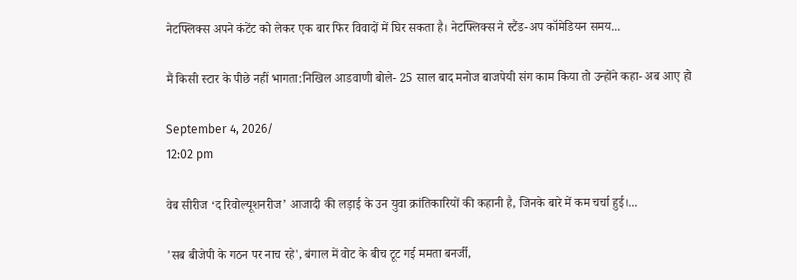नेटफ्लिक्स अपने कंटेंट को लेकर एक बार फिर विवादों में घिर सकता है। नेटफ्लिक्स ने स्टैंड-अप कॉमेडियन समय...

मैं किसी स्टार के पीछे नहीं भागता:निखिल आडवाणी बोले- 25 साल बाद मनोज बाजपेयी संग काम किया तो उन्होंने कहा- अब आए हो

September 4, 2026/
12:02 pm

वेब सीरीज ‘द रिवोल्यूशनरीज’ आजादी की लड़ाई के उन युवा क्रांतिकारियों की कहानी है, जिनके बारे में कम चर्चा हुई।...

'सब बीजेपी के गठन पर नाच रहे', बंगाल में वोट के बीच टूट गई ममता बनर्जी,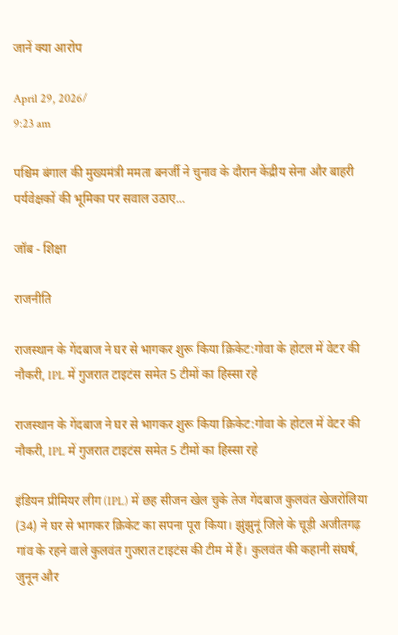जानें क्या आरोप

April 29, 2026/
9:23 am

पश्चिम बंगाल की मुख्यमंत्री ममता बनर्जी ने चुनाव के दौरान केंद्रीय सेना और बाहरी पर्यवेक्षकों की भूमिका पर सवाल उठाए...

जॉब - शिक्षा

राजनीति

राजस्थान के गेंदबाज ने घर से भागकर शुरू किया क्रिकेट:गोवा के होटल में वेटर की नौकरी, IPL में गुजरात टाइटंस समेत 5 टीमों का हिस्सा रहे

राजस्थान के गेंदबाज ने घर से भागकर शुरू किया क्रिकेट:गोवा के होटल में वेटर की नौकरी, IPL में गुजरात टाइटंस समेत 5 टीमों का हिस्सा रहे

इंडियन प्रीमियर लीग (IPL) में छह सीजन खेल चुके तेज गेंदबाज कुलवंत खेजरोलिया (34) ने घर से भागकर क्रिकेट का सपना पूरा किया। झुंझुनूं जिले के चूड़ी अजीतगढ़ गांव के रहने वाले कुलवंत गुजरात टाइटंस की टीम में हैं। कुलवंत की कहानी संघर्ष, जुनून और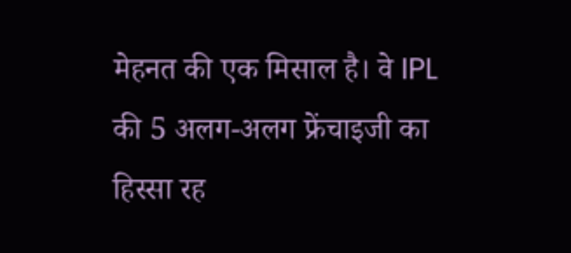मेहनत की एक मिसाल है। वे IPL की 5 अलग-अलग फ्रेंचाइजी का हिस्सा रह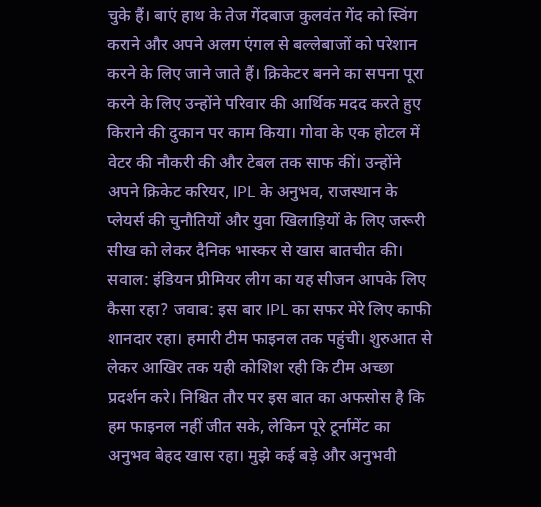चुके हैं। बाएं हाथ के तेज गेंदबाज कुलवंत गेंद को स्विंग कराने और अपने अलग एंगल से बल्लेबाजों को परेशान करने के लिए जाने जाते हैं। क्रिकेटर बनने का सपना पूरा करने के लिए उन्होंने परिवार की आर्थिक मदद करते हुए किराने की दुकान पर काम किया। गोवा के एक होटल में वेटर की नौकरी की और टेबल तक साफ कीं। उन्होंने अपने क्रिकेट करियर, IPL के अनुभव, राजस्थान के प्लेयर्स की चुनौतियों और युवा खिलाड़ियों के लिए जरूरी सीख को लेकर दैनिक भास्कर से खास बातचीत की। सवाल: इंडियन प्रीमियर लीग का यह सीजन आपके लिए कैसा रहा? जवाब: इस बार IPL का सफर मेरे लिए काफी शानदार रहा। हमारी टीम फाइनल तक पहुंची। शुरुआत से लेकर आखिर तक यही कोशिश रही कि टीम अच्छा प्रदर्शन करे। निश्चित तौर पर इस बात का अफसोस है कि हम फाइनल नहीं जीत सके, लेकिन पूरे टूर्नामेंट का अनुभव बेहद खास रहा। मुझे कई बड़े और अनुभवी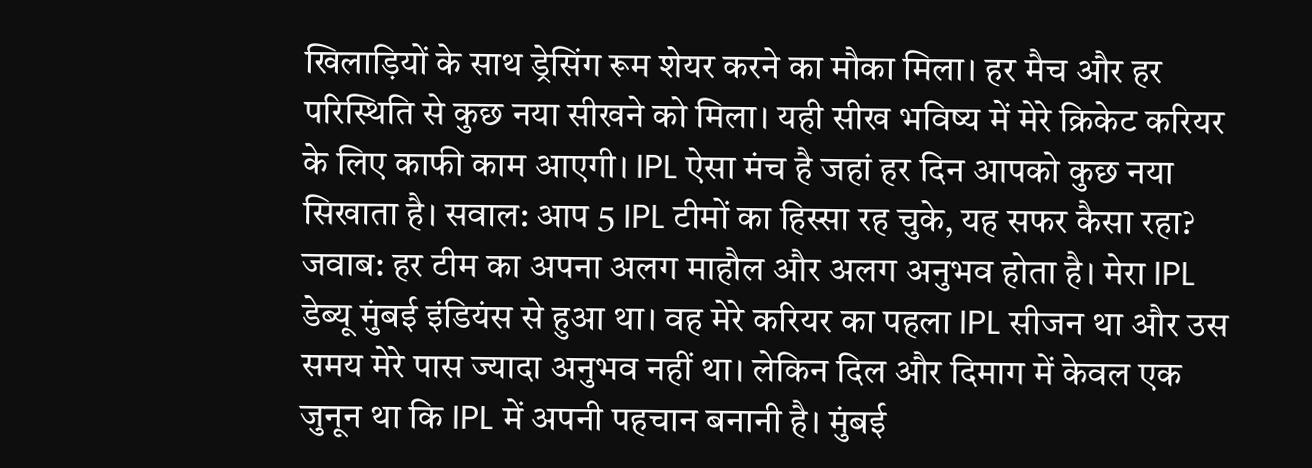खिलाड़ियों के साथ ड्रेसिंग रूम शेयर करने का मौका मिला। हर मैच और हर परिस्थिति से कुछ नया सीखने को मिला। यही सीख भविष्य में मेरे क्रिकेट करियर के लिए काफी काम आएगी। IPL ऐसा मंच है जहां हर दिन आपको कुछ नया सिखाता है। सवाल: आप 5 IPL टीमों का हिस्सा रह चुके, यह सफर कैसा रहा? जवाब: हर टीम का अपना अलग माहौल और अलग अनुभव होता है। मेरा IPL डेब्यू मुंबई इंडियंस से हुआ था। वह मेरे करियर का पहला IPL सीजन था और उस समय मेरे पास ज्यादा अनुभव नहीं था। लेकिन दिल और दिमाग में केवल एक जुनून था कि IPL में अपनी पहचान बनानी है। मुंबई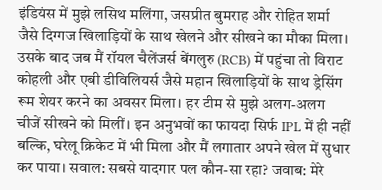इंडियंस में मुझे लसिथ मलिंगा, जसप्रीत बुमराह और रोहित शर्मा जैसे दिग्गज खिलाड़ियों के साथ खेलने और सीखने का मौका मिला। उसके बाद जब मैं रॉयल चैलेंजर्स बेंगलुरु (RCB) में पहुंचा तो विराट कोहली और एबी डीविलियर्स जैसे महान खिलाड़ियों के साथ ड्रेसिंग रूम शेयर करने का अवसर मिला। हर टीम से मुझे अलग-अलग चीजें सीखने को मिलीं। इन अनुभवों का फायदा सिर्फ IPL में ही नहीं बल्कि, घरेलू क्रिकेट में भी मिला और मैं लगातार अपने खेल में सुधार कर पाया। सवाल: सबसे यादगार पल कौन-सा रहा? जवाब: मेरे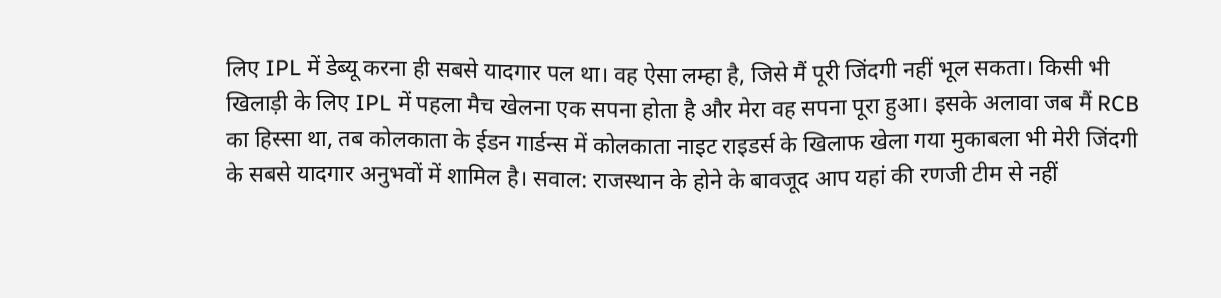लिए IPL में डेब्यू करना ही सबसे यादगार पल था। वह ऐसा लम्हा है, जिसे मैं पूरी जिंदगी नहीं भूल सकता। किसी भी खिलाड़ी के लिए IPL में पहला मैच खेलना एक सपना होता है और मेरा वह सपना पूरा हुआ। इसके अलावा जब मैं RCB का हिस्सा था, तब कोलकाता के ईडन गार्डन्स में कोलकाता नाइट राइडर्स के खिलाफ खेला गया मुकाबला भी मेरी जिंदगी के सबसे यादगार अनुभवों में शामिल है। सवाल: राजस्थान के होने के बावजूद आप यहां की रणजी टीम से नहीं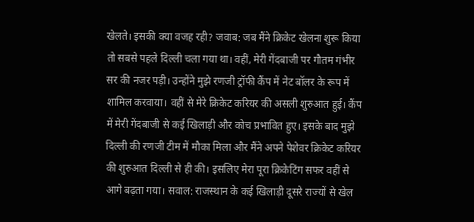खेलते। इसकी क्या वजह रही? जवाब: जब मैंने क्रिकेट खेलना शुरू किया तो सबसे पहले दिल्ली चला गया था। वहीं, मेरी गेंदबाजी पर गौतम गंभीर सर की नजर पड़ी। उन्होंने मुझे रणजी ट्रॉफी कैंप में नेट बॉलर के रूप में शामिल करवाया। वहीं से मेरे क्रिकेट करियर की असली शुरुआत हुई। कैंप में मेरी गेंदबाजी से कई खिलाड़ी और कोच प्रभावित हुए। इसके बाद मुझे दिल्ली की रणजी टीम में मौका मिला और मैंने अपने पेशेवर क्रिकेट करियर की शुरुआत दिल्ली से ही की। इसलिए मेरा पूरा क्रिकेटिंग सफर वहीं से आगे बढ़ता गया। सवाल: राजस्थान के कई खिलाड़ी दूसरे राज्यों से खेल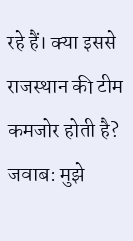रहे हैं। क्या इससे राजस्थान की टीम कमजोर होती है? जवाब: मुझे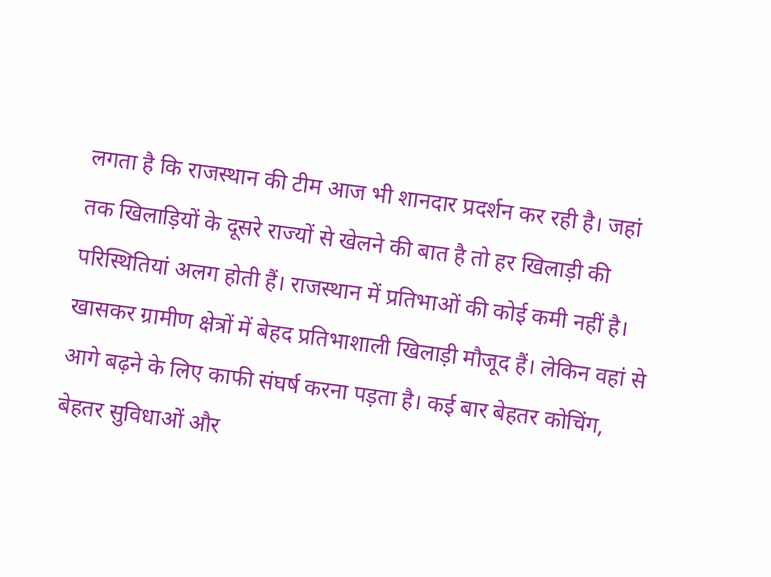लगता है कि राजस्थान की टीम आज भी शानदार प्रदर्शन कर रही है। जहां तक खिलाड़ियों के दूसरे राज्यों से खेलने की बात है तो हर खिलाड़ी की परिस्थितियां अलग होती हैं। राजस्थान में प्रतिभाओं की कोई कमी नहीं है। खासकर ग्रामीण क्षेत्रों में बेहद प्रतिभाशाली खिलाड़ी मौजूद हैं। लेकिन वहां से आगे बढ़ने के लिए काफी संघर्ष करना पड़ता है। कई बार बेहतर कोचिंग, बेहतर सुविधाओं और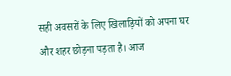सही अवसरों के लिए खिलाड़ियों को अपना घर और शहर छोड़ना पड़ता है। आज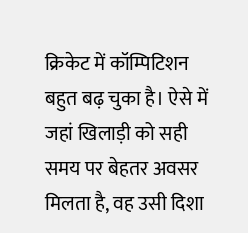क्रिकेट में कॉम्पिटिशन बहुत बढ़ चुका है। ऐसे में जहां खिलाड़ी को सही समय पर बेहतर अवसर मिलता है, वह उसी दिशा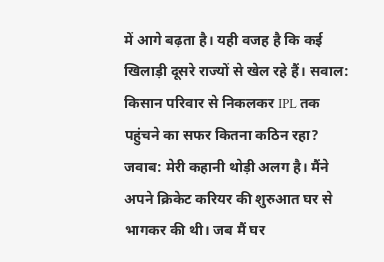में आगे बढ़ता है। यही वजह है कि कई खिलाड़ी दूसरे राज्यों से खेल रहे हैं। सवाल: किसान परिवार से निकलकर IPL तक पहुंचने का सफर कितना कठिन रहा? जवाब: मेरी कहानी थोड़ी अलग है। मैंने अपने क्रिकेट करियर की शुरुआत घर से भागकर की थी। जब मैं घर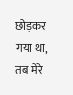छोड़कर गया था, तब मेरे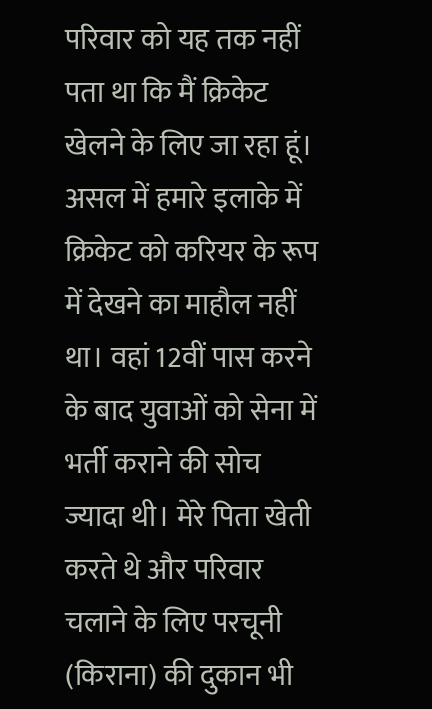परिवार को यह तक नहीं पता था कि मैं क्रिकेट खेलने के लिए जा रहा हूं। असल में हमारे इलाके में क्रिकेट को करियर के रूप में देखने का माहौल नहीं था। वहां 12वीं पास करने के बाद युवाओं को सेना में भर्ती कराने की सोच ज्यादा थी। मेरे पिता खेती करते थे और परिवार चलाने के लिए परचूनी (किराना) की दुकान भी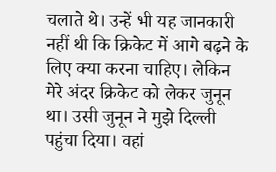चलाते थे। उन्हें भी यह जानकारी नहीं थी कि क्रिकेट में आगे बढ़ने के लिए क्या करना चाहिए। लेकिन मेरे अंदर क्रिकेट को लेकर जुनून था। उसी जुनून ने मुझे दिल्ली पहुंचा दिया। वहां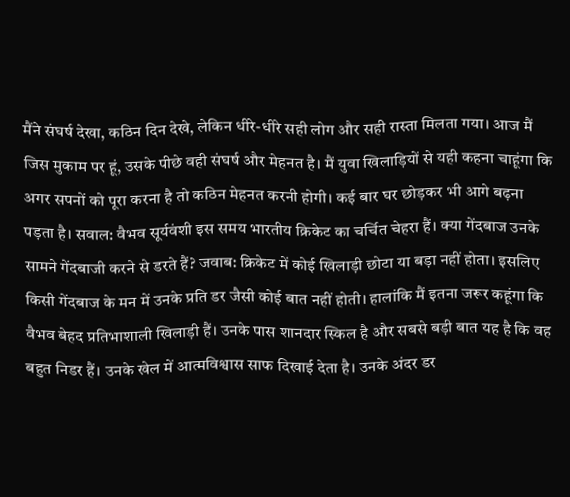मैंने संघर्ष देखा, कठिन दिन देखे, लेकिन धीरे-धीरे सही लोग और सही रास्ता मिलता गया। आज मैं जिस मुकाम पर हूं, उसके पीछे वही संघर्ष और मेहनत है। मैं युवा खिलाड़ियों से यही कहना चाहूंगा कि अगर सपनों को पूरा करना है तो कठिन मेहनत करनी होगी। कई बार घर छोड़कर भी आगे बढ़ना पड़ता है। सवाल: वैभव सूर्यवंशी इस समय भारतीय क्रिकेट का चर्चित चेहरा हैं। क्या गेंदबाज उनके सामने गेंदबाजी करने से डरते हैं? जवाब: क्रिकेट में कोई खिलाड़ी छोटा या बड़ा नहीं होता। इसलिए किसी गेंदबाज के मन में उनके प्रति डर जैसी कोई बात नहीं होती। हालांकि मैं इतना जरूर कहूंगा कि वैभव बेहद प्रतिभाशाली खिलाड़ी हैं। उनके पास शानदार स्किल है और सबसे बड़ी बात यह है कि वह बहुत निडर हैं। उनके खेल में आत्मविश्वास साफ दिखाई देता है। उनके अंदर डर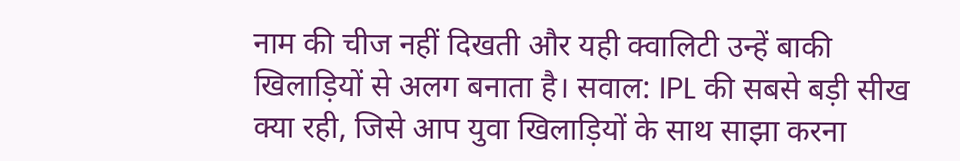नाम की चीज नहीं दिखती और यही क्वालिटी उन्हें बाकी खिलाड़ियों से अलग बनाता है। सवाल: IPL की सबसे बड़ी सीख क्या रही, जिसे आप युवा खिलाड़ियों के साथ साझा करना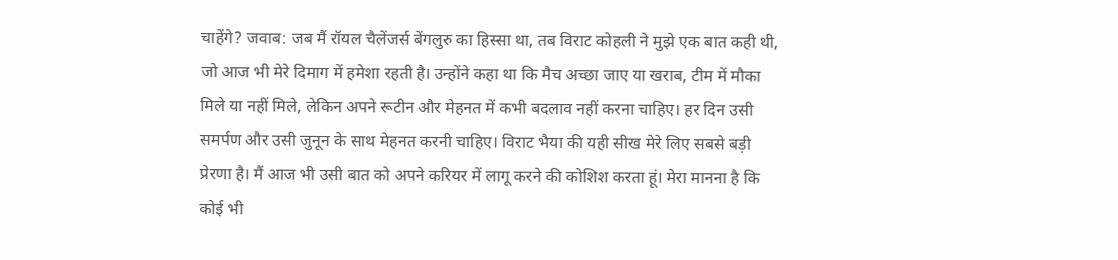चाहेंगे? जवाब: जब मैं रॉयल चैलेंजर्स बेंगलुरु का हिस्सा था, तब विराट कोहली ने मुझे एक बात कही थी, जो आज भी मेरे दिमाग में हमेशा रहती है। उन्होंने कहा था कि मैच अच्छा जाए या खराब, टीम में मौका मिले या नहीं मिले, लेकिन अपने रूटीन और मेहनत में कभी बदलाव नहीं करना चाहिए। हर दिन उसी समर्पण और उसी जुनून के साथ मेहनत करनी चाहिए। विराट भैया की यही सीख मेरे लिए सबसे बड़ी प्रेरणा है। मैं आज भी उसी बात को अपने करियर में लागू करने की कोशिश करता हूं। मेरा मानना है कि कोई भी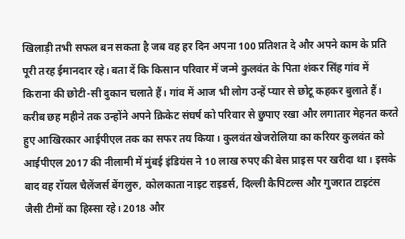खिलाड़ी तभी सफल बन सकता है जब वह हर दिन अपना 100 प्रतिशत दे और अपने काम के प्रति पूरी तरह ईमानदार रहे। बता दें कि किसान परिवार में जन्मे कुलवंत के पिता शंकर सिंह गांव में किराना की छोटी-सी दुकान चलाते हैं। गांव में आज भी लोग उन्हें प्यार से छोटू कहकर बुलाते हैं। करीब छह महीने तक उन्होंने अपने क्रिकेट संघर्ष को परिवार से छुपाए रखा और लगातार मेहनत करते हुए आखिरकार आईपीएल तक का सफर तय किया। कुलवंत खेजरोलिया का करियर कुलवंत को आईपीएल 2017 की नीलामी में मुंबई इंडियंस ने 10 लाख रुपए की बेस प्राइस पर खरीदा था। इसके बाद वह रॉयल चैलेंजर्स बेंगलुरु, कोलकाता नाइट राइडर्स, दिल्ली कैपिटल्स और गुजरात टाइटंस जैसी टीमों का हिस्सा रहे। 2018 और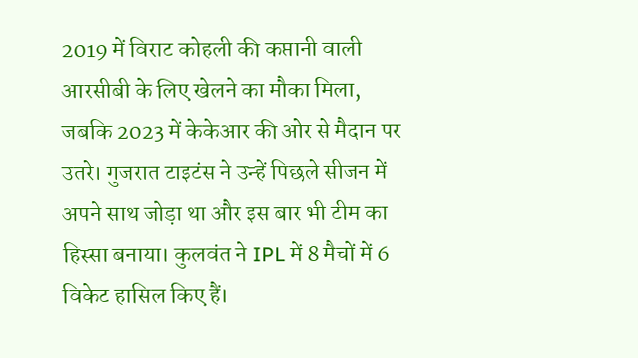2019 में विराट कोहली की कप्तानी वाली आरसीबी के लिए खेलने का मौका मिला, जबकि 2023 में केकेआर की ओर से मैदान पर उतरे। गुजरात टाइटंस ने उन्हें पिछले सीजन में अपने साथ जोड़ा था और इस बार भी टीम का हिस्सा बनाया। कुलवंत ने IPL में 8 मैचों में 6 विकेट हासिल किए हैं।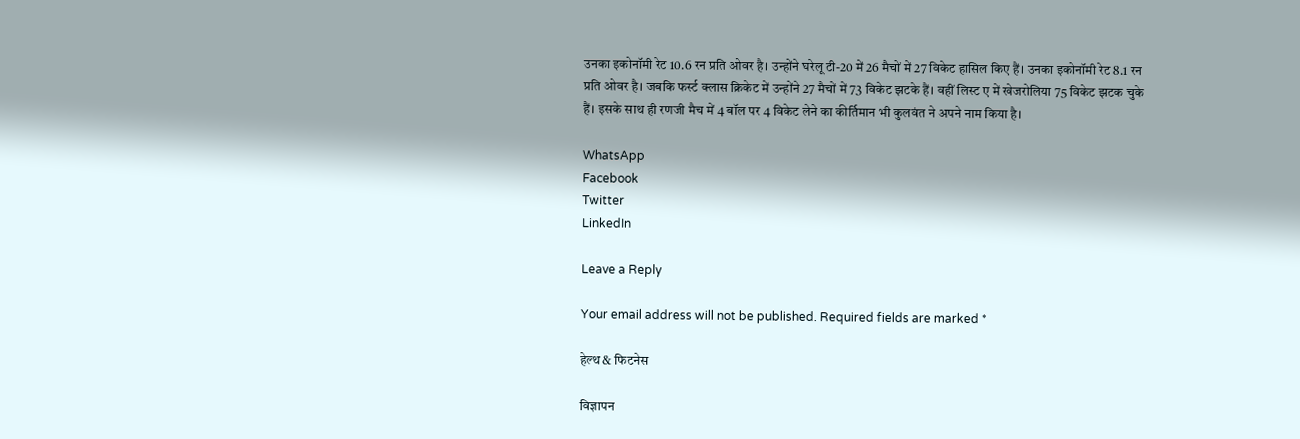उनका इकोनॉमी रेट 10.6 रन प्रति ओवर है। उन्होंने घरेलू टी-20 में 26 मैचों में 27 विकेट हासिल किए हैं। उनका इकोनॉमी रेट 8.1 रन प्रति ओवर है। जबकि फर्स्ट क्लास क्रिकेट में उन्होंने 27 मैचों में 73 विकेट झटके हैं। वहीं लिस्ट ए में खेजरोलिया 75 विकेट झटक चुके हैं। इसके साथ ही रणजी मैच में 4 बॉल पर 4 विकेट लेने का कीर्तिमान भी कुलवंत ने अपने नाम किया है।

WhatsApp
Facebook
Twitter
LinkedIn

Leave a Reply

Your email address will not be published. Required fields are marked *

हेल्थ & फिटनेस

विज्ञापन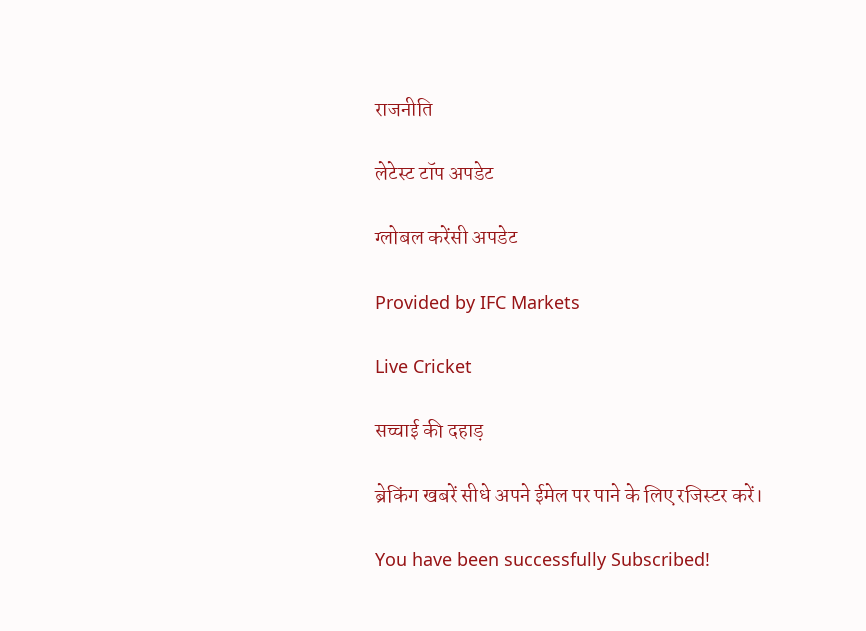राजनीति

लेटेस्ट टॉप अपडेट

ग्लोबल करेंसी अपडेट

Provided by IFC Markets

Live Cricket

सच्चाई की दहाड़

ब्रेकिंग खबरें सीधे अपने ईमेल पर पाने के लिए रजिस्टर करें।

You have been successfully Subscribed!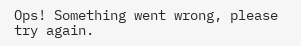Ops! Something went wrong, please try again.